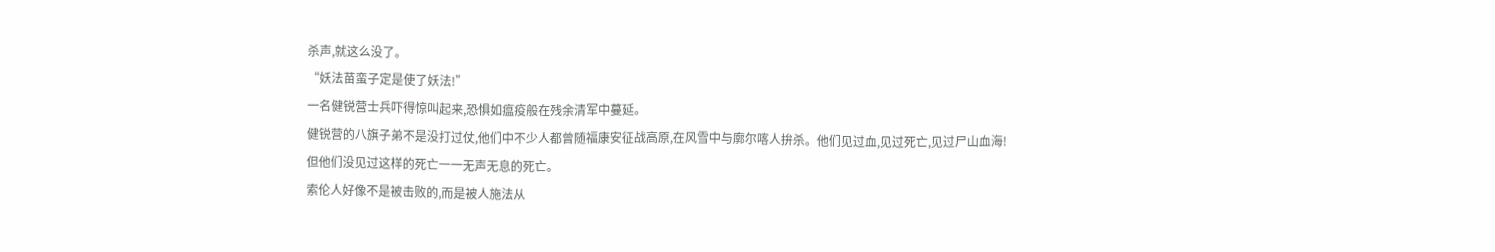杀声,就这么没了。
“妖法苗蛮子定是使了妖法!”
一名健锐营士兵吓得惊叫起来,恐惧如瘟疫般在残余清军中蔓延。
健锐营的八旗子弟不是没打过仗,他们中不少人都曾随福康安征战高原,在风雪中与廓尔喀人拚杀。他们见过血,见过死亡,见过尸山血海!
但他们没见过这样的死亡一一无声无息的死亡。
索伦人好像不是被击败的,而是被人施法从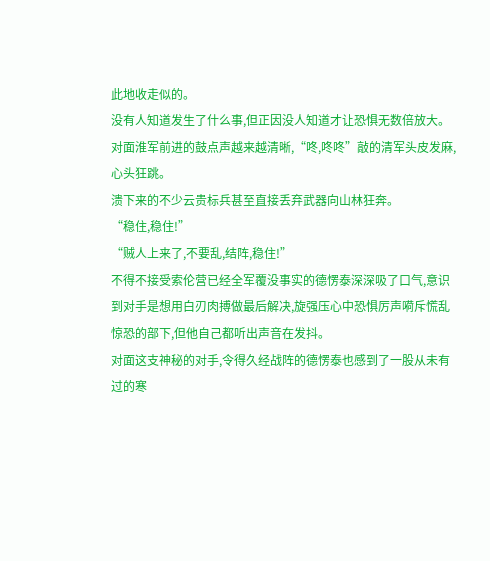此地收走似的。
没有人知道发生了什么事,但正因没人知道才让恐惧无数倍放大。
对面淮军前进的鼓点声越来越清晰,“咚,咚咚”敲的清军头皮发麻,心头狂跳。
溃下来的不少云贵标兵甚至直接丢弃武器向山林狂奔。
“稳住,稳住!”
“贼人上来了,不要乱,结阵,稳住!”
不得不接受索伦营已经全军覆没事实的德愣泰深深吸了口气,意识到对手是想用白刃肉搏做最后解决,旋强压心中恐惧厉声嗬斥慌乱惊恐的部下,但他自己都听出声音在发抖。
对面这支神秘的对手,令得久经战阵的德愣泰也感到了一股从未有过的寒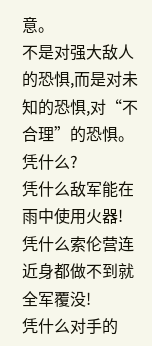意。
不是对强大敌人的恐惧,而是对未知的恐惧,对“不合理”的恐惧。
凭什么?
凭什么敌军能在雨中使用火器!
凭什么索伦营连近身都做不到就全军覆没!
凭什么对手的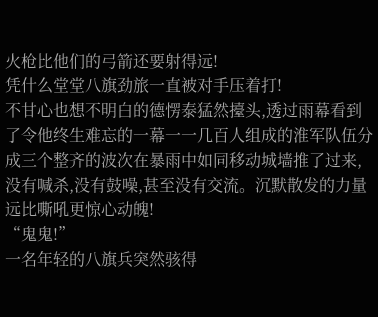火枪比他们的弓箭还要射得远!
凭什么堂堂八旗劲旅一直被对手压着打!
不甘心也想不明白的德愣泰猛然擡头,透过雨幕看到了令他终生难忘的一幕一一几百人组成的淮军队伍分成三个整齐的波次在暴雨中如同移动城墙推了过来,没有喊杀,没有鼓噪,甚至没有交流。沉默散发的力量远比嘶吼更惊心动魄!
“鬼鬼!”
一名年轻的八旗兵突然骇得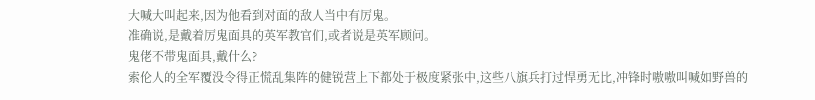大喊大叫起来,因为他看到对面的敌人当中有厉鬼。
准确说,是戴着厉鬼面具的英军教官们,或者说是英军顾问。
鬼佬不带鬼面具,戴什么?
索伦人的全军覆没令得正慌乱集阵的健锐营上下都处于极度紧张中,这些八旗兵打过悍勇无比,冲锋时嗷嗷叫喊如野兽的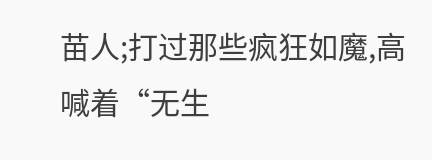苗人;打过那些疯狂如魔,高喊着“无生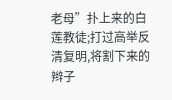老母”扑上来的白莲教徒;打过高举反清复明,将割下来的辫子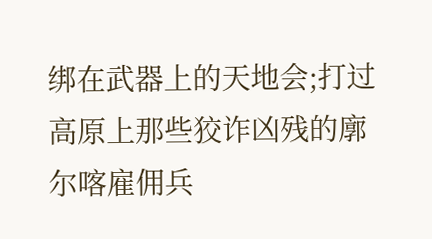绑在武器上的天地会;打过高原上那些狡诈凶残的廓尔喀雇佣兵